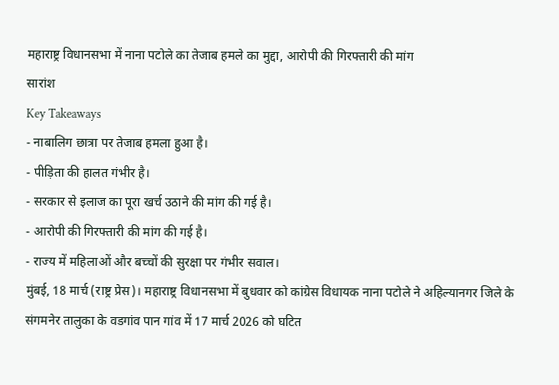महाराष्ट्र विधानसभा में नाना पटोले का तेजाब हमले का मुद्दा, आरोपी की गिरफ्तारी की मांग
सारांश
Key Takeaways
- नाबालिग छात्रा पर तेजाब हमला हुआ है।
- पीड़िता की हालत गंभीर है।
- सरकार से इलाज का पूरा खर्च उठाने की मांग की गई है।
- आरोपी की गिरफ्तारी की मांग की गई है।
- राज्य में महिलाओं और बच्चों की सुरक्षा पर गंभीर सवाल।
मुंबई, 18 मार्च (राष्ट्र प्रेस)। महाराष्ट्र विधानसभा में बुधवार को कांग्रेस विधायक नाना पटोले ने अहिल्यानगर जिले के संगमनेर तालुका के वडगांव पान गांव में 17 मार्च 2026 को घटित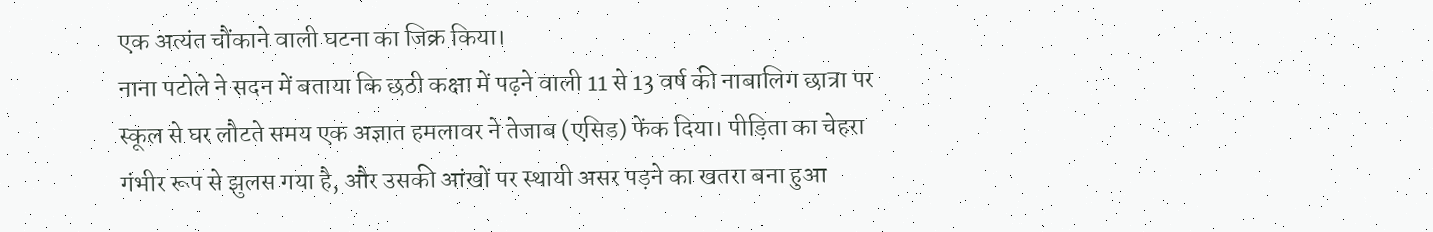एक अत्यंत चौंकाने वाली घटना का जिक्र किया।
नाना पटोले ने सदन में बताया कि छठी कक्षा में पढ़ने वाली 11 से 13 वर्ष की नाबालिग छात्रा पर स्कूल से घर लौटते समय एक अज्ञात हमलावर ने तेजाब (एसिड) फेंक दिया। पीड़िता का चेहरा गंभीर रूप से झुलस गया है, और उसकी आंखों पर स्थायी असर पड़ने का खतरा बना हुआ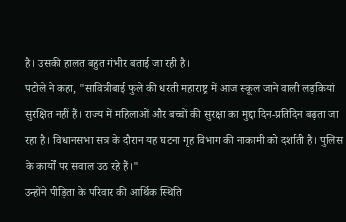है। उसकी हालत बहुत गंभीर बताई जा रही है।
पटोले ने कहा, "सावित्रीबाई फुले की धरती महाराष्ट्र में आज स्कूल जाने वाली लड़कियां सुरक्षित नहीं हैं। राज्य में महिलाओं और बच्चों की सुरक्षा का मुद्दा दिन-प्रतिदिन बढ़ता जा रहा है। विधानसभा सत्र के दौरान यह घटना गृह विभाग की नाकामी को दर्शाती है। पुलिस के कार्यों पर सवाल उठ रहे हैं।"
उन्होंने पीड़िता के परिवार की आर्थिक स्थिति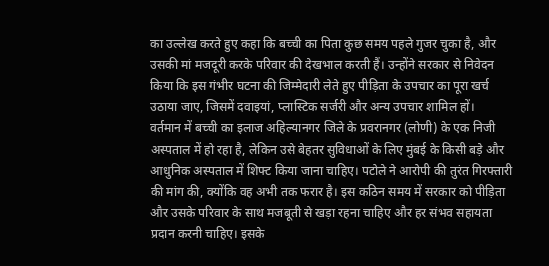का उल्लेख करते हुए कहा कि बच्ची का पिता कुछ समय पहले गुजर चुका है, और उसकी मां मजदूरी करके परिवार की देखभाल करती हैं। उन्होंने सरकार से निवेदन किया कि इस गंभीर घटना की जिम्मेदारी लेते हुए पीड़िता के उपचार का पूरा खर्च उठाया जाए, जिसमें दवाइयां, प्लास्टिक सर्जरी और अन्य उपचार शामिल हों।
वर्तमान में बच्ची का इलाज अहिल्यानगर जिले के प्रवरानगर (लोणी) के एक निजी अस्पताल में हो रहा है, लेकिन उसे बेहतर सुविधाओं के लिए मुंबई के किसी बड़े और आधुनिक अस्पताल में शिफ्ट किया जाना चाहिए। पटोले ने आरोपी की तुरंत गिरफ्तारी की मांग की, क्योंकि वह अभी तक फरार है। इस कठिन समय में सरकार को पीड़िता और उसके परिवार के साथ मजबूती से खड़ा रहना चाहिए और हर संभव सहायता प्रदान करनी चाहिए। इसके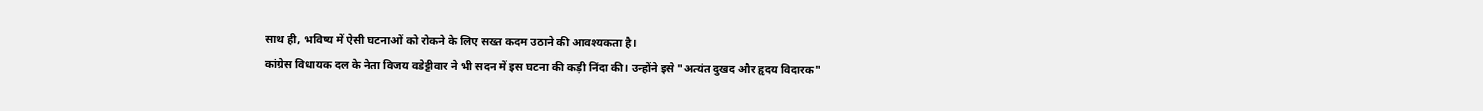साथ ही, भविष्य में ऐसी घटनाओं को रोकने के लिए सख्त कदम उठाने की आवश्यकता है।
कांग्रेस विधायक दल के नेता विजय वडेट्टीवार ने भी सदन में इस घटना की कड़ी निंदा की। उन्होंने इसे "अत्यंत दुखद और हृदय विदारक"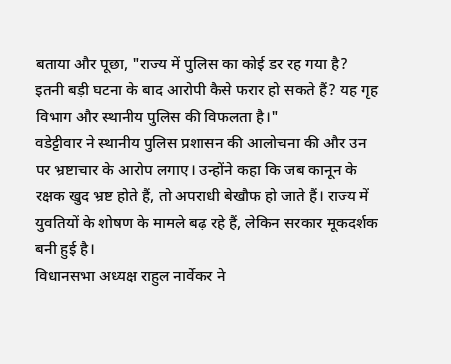बताया और पूछा, "राज्य में पुलिस का कोई डर रह गया है? इतनी बड़ी घटना के बाद आरोपी कैसे फरार हो सकते हैं? यह गृह विभाग और स्थानीय पुलिस की विफलता है।"
वडेट्टीवार ने स्थानीय पुलिस प्रशासन की आलोचना की और उन पर भ्रष्टाचार के आरोप लगाए। उन्होंने कहा कि जब कानून के रक्षक खुद भ्रष्ट होते हैं, तो अपराधी बेखौफ हो जाते हैं। राज्य में युवतियों के शोषण के मामले बढ़ रहे हैं, लेकिन सरकार मूकदर्शक बनी हुई है।
विधानसभा अध्यक्ष राहुल नार्वेकर ने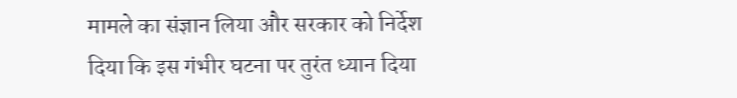मामले का संज्ञान लिया और सरकार को निर्देश दिया कि इस गंभीर घटना पर तुरंत ध्यान दिया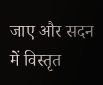जाए और सदन में विस्तृत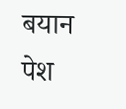बयान पेश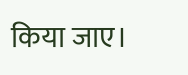किया जाए।